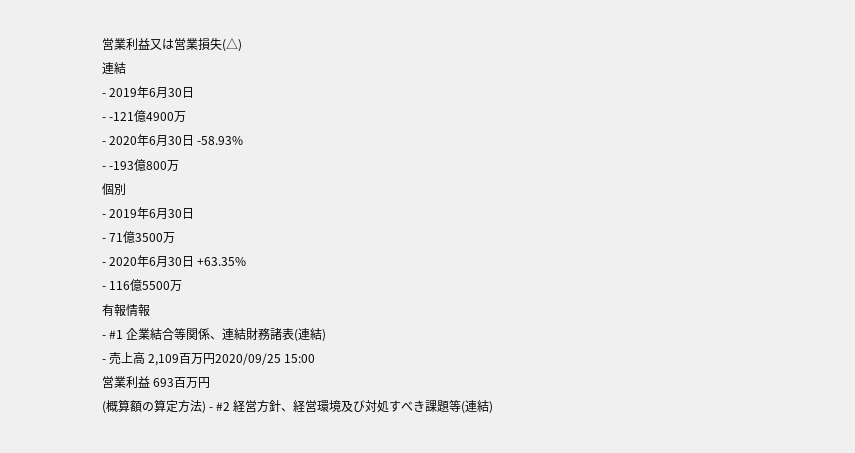営業利益又は営業損失(△)
連結
- 2019年6月30日
- -121億4900万
- 2020年6月30日 -58.93%
- -193億800万
個別
- 2019年6月30日
- 71億3500万
- 2020年6月30日 +63.35%
- 116億5500万
有報情報
- #1 企業結合等関係、連結財務諸表(連結)
- 売上高 2,109百万円2020/09/25 15:00
営業利益 693百万円
(概算額の算定方法) - #2 経営方針、経営環境及び対処すべき課題等(連結)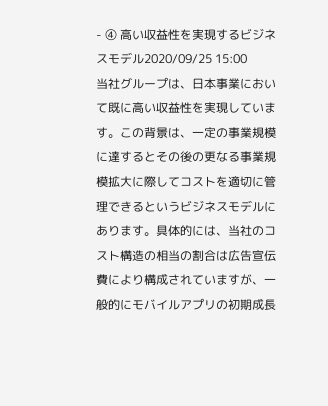- ④ 高い収益性を実現するビジネスモデル2020/09/25 15:00
当社グループは、日本事業において既に高い収益性を実現しています。この背景は、一定の事業規模に達するとその後の更なる事業規模拡大に際してコストを適切に管理できるというビジネスモデルにあります。具体的には、当社のコスト構造の相当の割合は広告宣伝費により構成されていますが、一般的にモバイルアプリの初期成長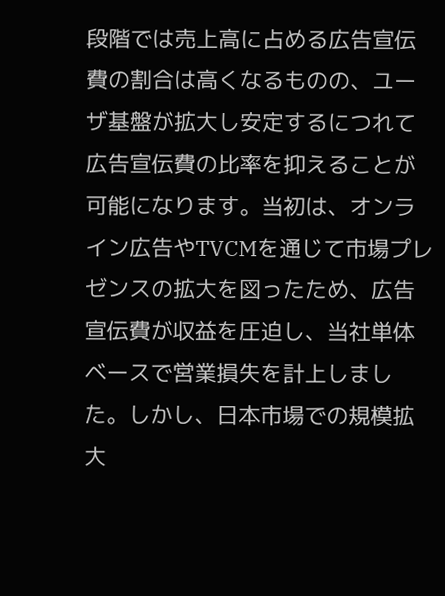段階では売上高に占める広告宣伝費の割合は高くなるものの、ユーザ基盤が拡大し安定するにつれて広告宣伝費の比率を抑えることが可能になります。当初は、オンライン広告やTVCMを通じて市場プレゼンスの拡大を図ったため、広告宣伝費が収益を圧迫し、当社単体ベースで営業損失を計上しました。しかし、日本市場での規模拡大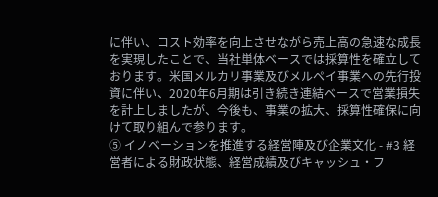に伴い、コスト効率を向上させながら売上高の急速な成長を実現したことで、当社単体ベースでは採算性を確立しております。米国メルカリ事業及びメルペイ事業への先行投資に伴い、2020年6月期は引き続き連結ベースで営業損失を計上しましたが、今後も、事業の拡大、採算性確保に向けて取り組んで参ります。
⑤ イノベーションを推進する経営陣及び企業文化 - #3 経営者による財政状態、経営成績及びキャッシュ・フ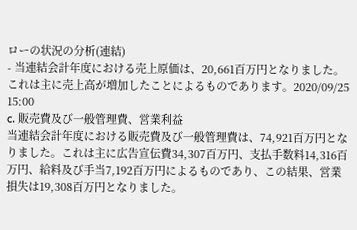ローの状況の分析(連結)
- 当連結会計年度における売上原価は、20,661百万円となりました。これは主に売上高が増加したことによるものであります。2020/09/25 15:00
c. 販売費及び一般管理費、営業利益
当連結会計年度における販売費及び一般管理費は、74,921百万円となりました。これは主に広告宣伝費34,307百万円、支払手数料14,316百万円、給料及び手当7,192百万円によるものであり、この結果、営業損失は19,308百万円となりました。